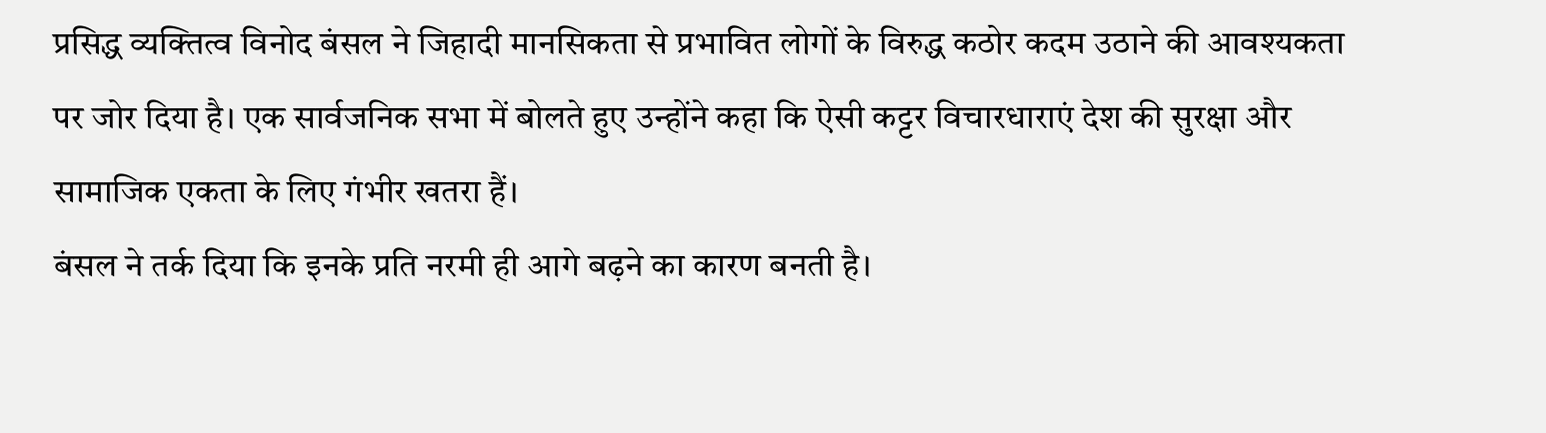प्रसिद्ध व्यक्तित्व विनोद बंसल ने जिहादी मानसिकता से प्रभावित लोगों के विरुद्ध कठोर कदम उठाने की आवश्यकता पर जोर दिया है। एक सार्वजनिक सभा में बोलते हुए उन्होंने कहा कि ऐसी कट्टर विचारधाराएं देश की सुरक्षा और सामाजिक एकता के लिए गंभीर खतरा हैं।
बंसल ने तर्क दिया कि इनके प्रति नरमी ही आगे बढ़ने का कारण बनती है।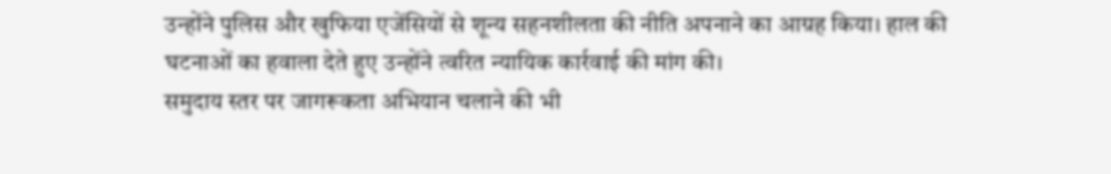उन्होंने पुलिस और खुफिया एजेंसियों से शून्य सहनशीलता की नीति अपनाने का आग्रह किया। हाल की घटनाओं का हवाला देते हुए उन्होंने त्वरित न्यायिक कार्रवाई की मांग की।
समुदाय स्तर पर जागरूकता अभियान चलाने की भी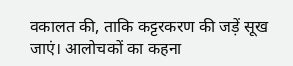वकालत की, ताकि कट्टरकरण की जड़ें सूख जाएं। आलोचकों का कहना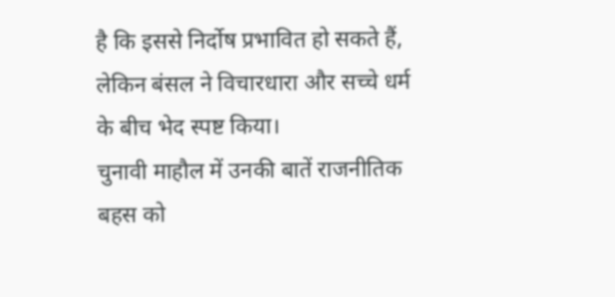है कि इससे निर्दोष प्रभावित हो सकते हैं, लेकिन बंसल ने विचारधारा और सच्चे धर्म के बीच भेद स्पष्ट किया।
चुनावी माहौल में उनकी बातें राजनीतिक बहस को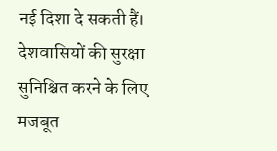नई दिशा दे सकती हैं। देशवासियों की सुरक्षा सुनिश्चित करने के लिए मजबूत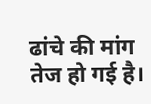ढांचे की मांग तेज हो गई है।